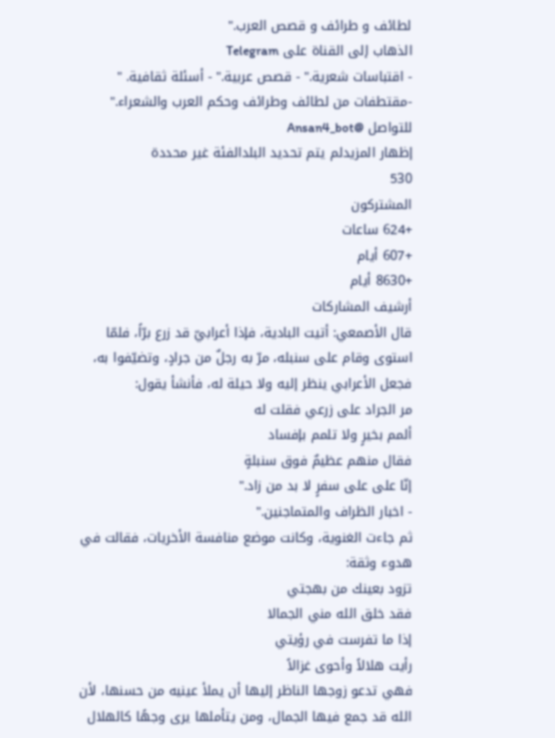لطائف و طرائف و قصص العرب."
الذهاب إلى القناة على Telegram
- اقتباسات شعرية." - قصص عربية." - أسئلة ثقافية. " -مقتطفات من لطائف وطرائف وحكم العرب والشعراء." للتواصل @Ansan4_bot
إظهار المزيدلم يتم تحديد البلدالفئة غير محددة
530
المشتركون
+624 ساعات
+607 أيام
+8630 أيام
أرشيف المشاركات
قال الأصمعي: أتيت البادية، فإذا أعرابيّ قد زرع برّاً، فلمّا استوى وقام على سنبله، مرّ به رجلٌ من جرادٍ، وتضيّفوا به، فجعل الأعرابي ينظر إليه ولا حيلة له، فأنشأ يقول:
مر الجراد على زرعي فقلت له
ألمم بخيرٍ ولا تلمم بإفساد
فقال منهم عظيمٌ فوق سنبلةٍ
إنّا على على سفرٍ لا بد من زاد."
- اخبار الظراف والمتماجنين."
ثم جاءت الغنوية، وكانت موضع منافسة الأخريات، فقالت في هدوء وثقة:
تزود بعينك من بهجتي
فقد خلق الله مني الجمالا
إذا ما تفرست في رؤيتي
رأيت هلالاً وأحوى غزالاً
فهي تدعو زوجها الناظر إليها أن يملأ عينيه من حسنها، لأن الله قد جمع فيها الجمال، ومن يتأملها يرى وجهًا كالهلال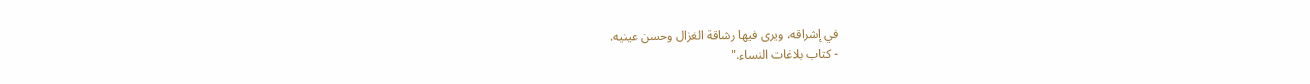في إشراقه، ويرى فيها رشاقة الغزال وحسن عينيه.
- كتاب بلاغات النساء."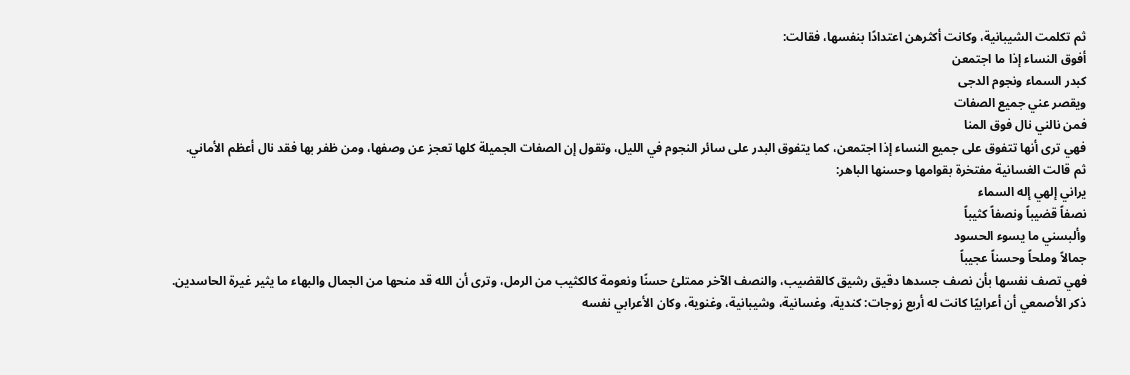ثم تكلمت الشيبانية، وكانت أكثرهن اعتدادًا بنفسها، فقالت:
أفوق النساء إذا ما اجتمعن
كبدر السماء ونجوم الدجى
ويقصر عني جميع الصفات
فمن نالني نال فوق المنا
فهي ترى أنها تتفوق على جميع النساء إذا اجتمعن، كما يتفوق البدر على سائر النجوم في الليل، وتقول إن الصفات الجميلة كلها تعجز عن وصفها، ومن ظفر بها فقد نال أعظم الأماني.
ثم قالت الغسانية مفتخرة بقوامها وحسنها الباهر:
يراني إلهي إله السماء
نصفاً قضيباً ونصفاً كثيباً
وألبسني ما يسوء الحسود
جمالاً وملحاً وحسناً عجيباً
فهي تصف نفسها بأن نصف جسدها دقيق رشيق كالقضيب، والنصف الآخر ممتلئ حسنًا ونعومة كالكثيب من الرمل، وترى أن الله قد منحها من الجمال والبهاء ما يثير غيرة الحاسدين.
ذكر الأصمعي أن أعرابيًا كانت له أربع زوجات: كندية، وغسانية، وشيبانية، وغنوية، وكان الأعرابي نفسه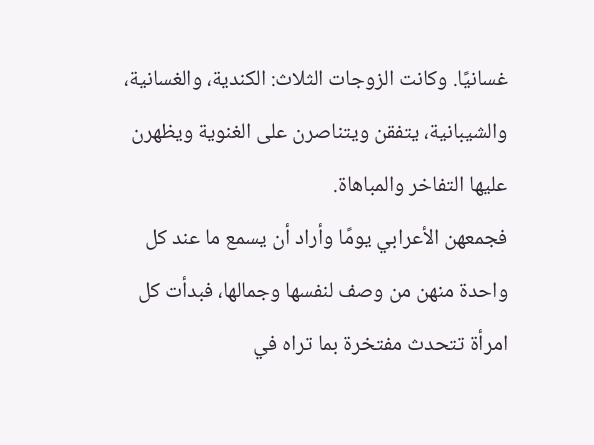غسانيًا. وكانت الزوجات الثلاث: الكندية، والغسانية، والشيبانية، يتفقن ويتناصرن على الغنوية ويظهرن عليها التفاخر والمباهاة.
فجمعهن الأعرابي يومًا وأراد أن يسمع ما عند كل واحدة منهن من وصف لنفسها وجمالها، فبدأت كل امرأة تتحدث مفتخرة بما تراه في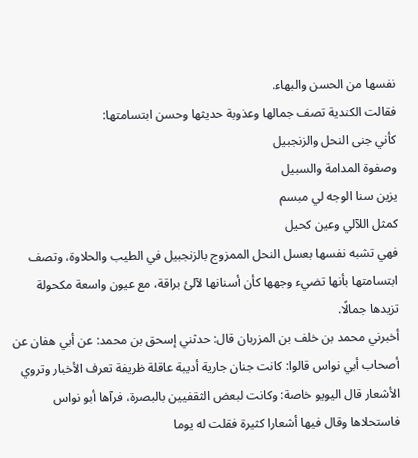نفسها من الحسن والبهاء.
فقالت الكندية تصف جمالها وعذوبة حديثها وحسن ابتسامتها:
كأني جنى النحل والزنجبيل
وصفوة المدامة والسبيل
يزين سنا الوجه لي مبسم
كمثل اللآلي وعين كحيل
فهي تشبه نفسها بعسل النحل الممزوج بالزنجبيل في الطيب والحلاوة، وتصف ابتسامتها بأنها تضيء وجهها كأن أسنانها لآلئ براقة، مع عيون واسعة مكحولة تزيدها جمالًا.
أخبرني محمد بن خلف بن المزربان قال: حدثني إسحق بن محمد: عن أبي هفان عن أصحاب أبي نواس قالوا: كانت جنان جارية أديبة عاقلة ظريفة تعرف الأخبار وتروي الأشعار قال اليويو خاصة: وكانت لبعض الثقفيين بالبصرة، فرآها أبو نواس فاستحلاها وقال فيها أشعارا كثيرة فقلت له يوما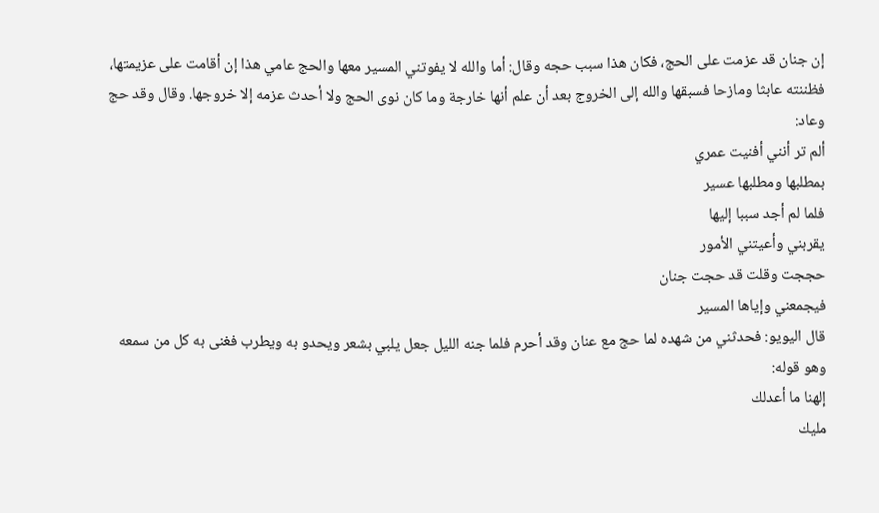إن جنان قد عزمت على الحج، فكان هذا سبب حجه وقال: أما والله لا يفوتني المسير معها والحج عامي هذا إن أقامت على عزيمتها، فظننته عابثا ومازحا فسبقها والله إلى الخروج بعد أن علم أنها خارجة وما كان نوى الحج ولا أحدث عزمه إلا خروجها. وقال وقد حج وعاد:
ألم تر أنني أفنيت عمري
بمطلبها ومطلبها عسير
فلما لم أجد سببا إليها
يقربني وأعيتني الأمور
حججت وقلت قد حجت جنان
فيجمعني وإياها المسير
قال اليويو: فحدثني من شهده لما حج مع عنان وقد أحرم فلما جنه الليل جعل يلبي بشعر ويحدو به ويطرب فغنى به كل من سمعه وهو قوله:
إلهنا ما أعدلك
مليك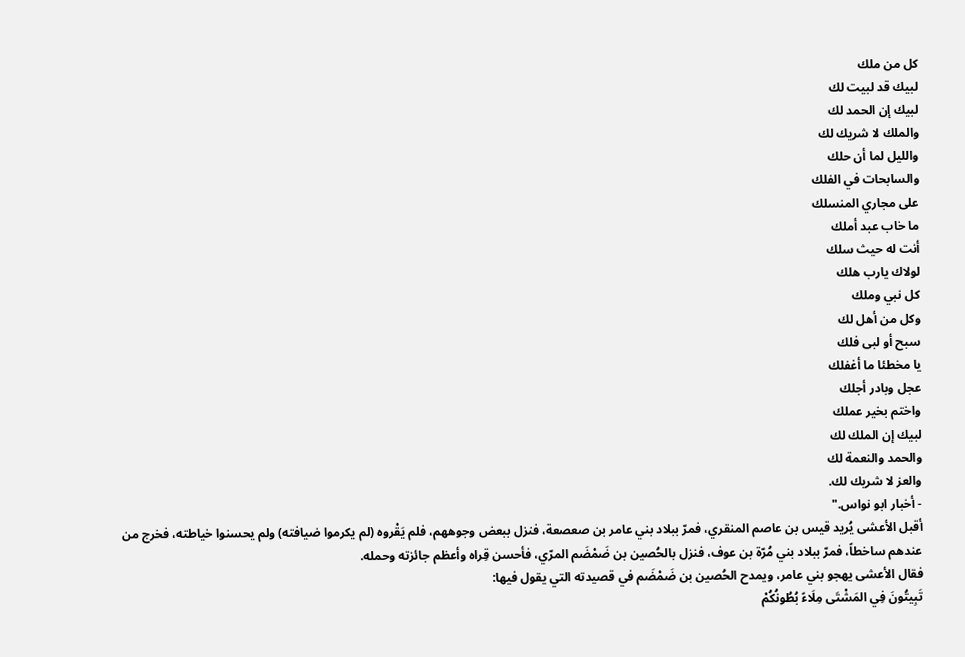كل من ملك
لبيك قد لبيت لك
لبيك إن الحمد لك
والملك لا شريك لك
والليل لما أن حلك
والسابحات في الفلك
على مجاري المنسلك
ما خاب عبد أملك
أنت له حيث سلك
لولاك يارب هلك
كل نبي وملك
وكل من أهل لك
سبح أو لبى فلك
يا مخطئا ما أغفلك
عجل وبادر أجلك
واختم بخير عملك
لبيك إن الملك لك
والحمد والنعمة لك
والعز لا شريك لك.
- أخبار ابو نواس."
أقبل الأعشى يُريد قيس بن عاصم المنقري، فمرّ ببلاد بني عامر بن صعصعة، فنزل ببعض وجوههم، فلم يَقْروه (لم يكرموا ضيافته) ولم يحسنوا خياطته، فخرج من عندهم ساخطاً، فمرّ ببلاد بني مُرّة بن عوف، فنزل بالحُصين بن ضَمْضَم المرّي، فأحسن قِراه وأعظم جائزته وحمله.
فقال الأعشى يهجو بني عامر، ويمدح الحُصين بن ضَمْضَم في قصيدته التي يقول فيها:
تَبِيتُونَ فِي المَشْتَى مِلَاءً بُطُونُكُمْ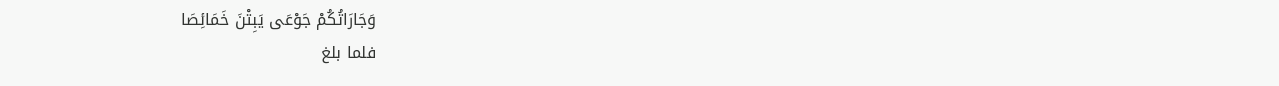وَجَارَاتُكُمْ جَوْعَى يَبِتْنَ خَمَائِصَا
فلما بلغ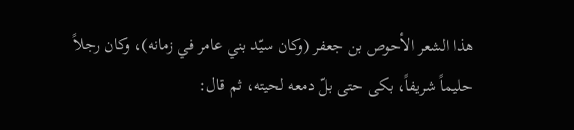هذا الشعر الأحوص بن جعفر (وكان سيّد بني عامر في زمانه)، وكان رجلاً حليماً شريفاً، بكى حتى بلّ دمعه لحيته، ثم قال: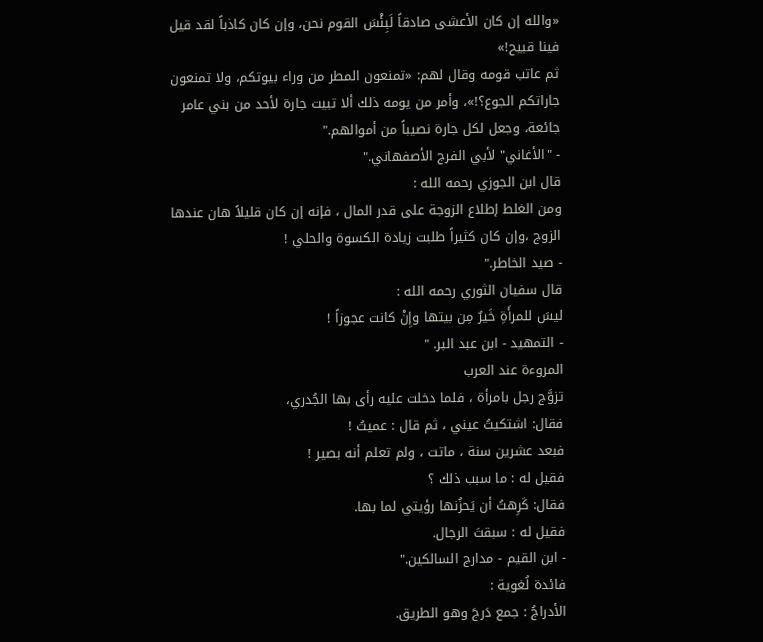«والله إن كان الأعشى صادقاً لَبِئْسَ القوم نحن، وإن كان كاذباً لقد قيل فينا قبيح!»
ثم عاتب قومه وقال لهم: «تمنعون المطر من وراء بيوتكم، ولا تمنعون جاراتكم الجوع؟!»، وأمر من يومه ذلك ألا تبيت جارة لأحد من بني عامر جائعة، وجعل لكل جارة نصيباً من أموالهم."
- "الأغاني" لأبي الفرج الأصفهاني."
قال ابن الجوزي رحمه الله :
ومن الغلط إطلاع الزوجة على قدر المال ، فإنه إن كان قليلاً هان عندها الزوج ،وإن كان كثيراً طلبت زيادة الكسوة والحلي !
- صيد الخاطر."
قال سفيان الثوري رحمه الله :
ليسَ للمرأَةِ خَيرٌ مِن بيتها وإِنْ كانت عجوزاً !
- التمهيد - ابن عبد البر. "
المروءة عند العرب
تزوَّج رجل بامرأة ، فلما دخلت عليه رأى بها الجُدري،
فقال: اشتكيتُ عيني ، ثم قال : عميتُ !
فبعد عشرين سنة ، ماتت ، ولم تعلم أنه بصير !
فقيل له : ما سبب ذلك ؟
فقال: كَرِهتُ أن يَحزُنها رؤيتي لما بها.
فقيل له : سبقتَ الرجال.
- ابن القيم - مدارج السالكين."
فائدة لُغوية :
الأدراجُ : جمع دَرجَ وهو الطريق.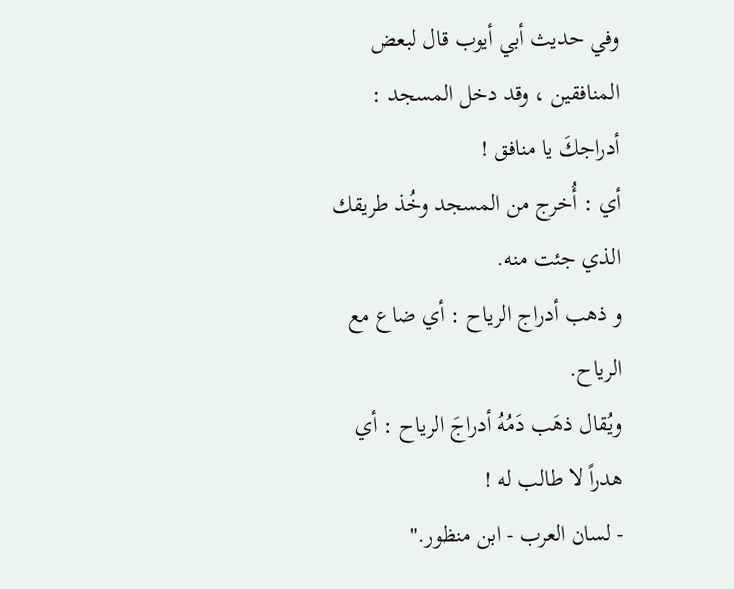وفي حديث أبي أيوب قال لبعض المنافقين ، وقد دخل المسجد : أدراجكَ يا منافق !
أي : أُخرج من المسجد وخُذ طريقك الذي جئت منه.
و ذهب أدراج الرياح : أي ضاع مع الرياح.
ويُقال ذهَب دَمُهُ أدراجَ الرياح : أي هدراً لا طالب له !
- لسان العرب - ابن منظور."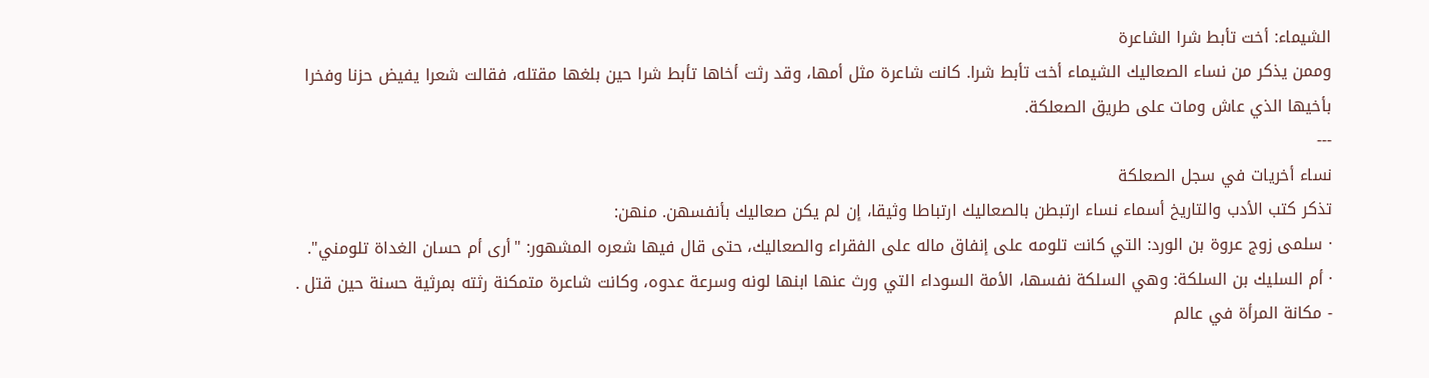الشيماء: أخت تأبط شرا الشاعرة
وممن يذكر من نساء الصعاليك الشيماء أخت تأبط شرا. كانت شاعرة مثل أمها، وقد رثت أخاها تأبط شرا حين بلغها مقتله، فقالت شعرا يفيض حزنا وفخرا بأخيها الذي عاش ومات على طريق الصعلكة.
---
نساء أخريات في سجل الصعلكة
تذكر كتب الأدب والتاريخ أسماء نساء ارتبطن بالصعاليك ارتباطا وثيقا، إن لم يكن صعاليك بأنفسهن. منهن:
· سلمى زوج عروة بن الورد: التي كانت تلومه على إنفاق ماله على الفقراء والصعاليك، حتى قال فيها شعره المشهور: "أرى أم حسان الغداة تلومني".
· أم السليك بن السلكة: وهي السلكة نفسها، الأمة السوداء التي ورث عنها ابنها لونه وسرعة عدوه، وكانت شاعرة متمكنة رثته بمرثية حسنة حين قتل .
- مكانة المرأة في عالم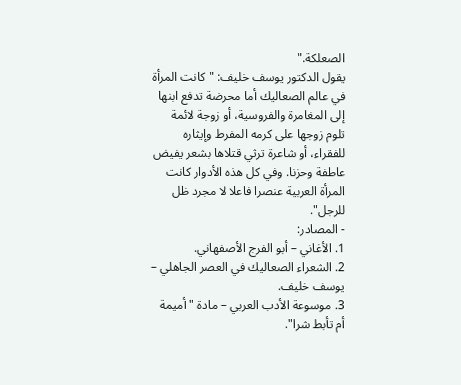الصعلكة."
يقول الدكتور يوسف خليف: "كانت المرأة في عالم الصعاليك أما محرضة تدفع ابنها إلى المغامرة والفروسية، أو زوجة لائمة تلوم زوجها على كرمه المفرط وإيثاره للفقراء، أو شاعرة ترثي قتلاها بشعر يفيض عاطفة وحزنا. وفي كل هذه الأدوار كانت المرأة العربية عنصرا فاعلا لا مجرد ظل للرجل".
- المصادر:
1. الأغاني – أبو الفرج الأصفهاني.
2. الشعراء الصعاليك في العصر الجاهلي – يوسف خليف.
3. موسوعة الأدب العربي – مادة "أميمة أم تأبط شرا".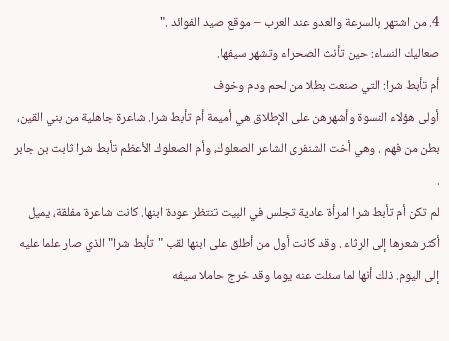4. من اشتهر بالسرعة والعدو عند العرب – موقع صيد الفوائد ."
صعاليك النساء: حين تأنث الصحراء وتشهر سيفها.
أم تأبط شرا: التي صنعت بطلا من لحم ودم وخوف
أولى هؤلاء النسوة وأشهرهن على الإطلاق هي أميمة أم تأبط شرا. شاعرة جاهلية من بني القين، بطن من فهم . وهي أخت الشنفرى الشاعر الصعلوك، وأم الصعلوك الأعظم تأبط شرا ثابت بن جابر .
لم تكن أم تأبط شرا امرأة عادية تجلس في البيت تنتظر عودة ابنها. كانت شاعرة مفلقة، يميل أكثر شعرها إلى الرثاء . وقد كانت أول من أطلق على ابنها لقب "تأبط شرا" الذي صار علما عليه إلى اليوم. ذلك أنها لما سئلت عنه يوما وقد خرج حاملا سيفه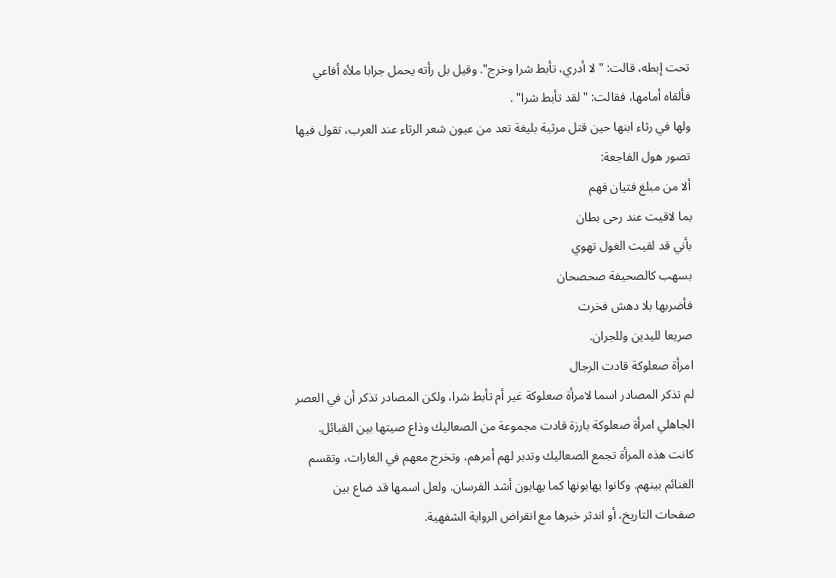تحت إبطه، قالت: "لا أدري، تأبط شرا وخرج". وقيل بل رأته يحمل جرابا ملأه أفاعي فألقاه أمامها، فقالت: "لقد تأبط شرا" .
ولها في رثاء ابنها حين قتل مرثية بليغة تعد من عيون شعر الرثاء عند العرب، تقول فيها تصور هول الفاجعة:
ألا من مبلغ فتيان فهم
بما لاقيت عند رحى بطان
بأني قد لقيت الغول تهوي
بسهب كالصحيفة صحصحان
فأضربها بلا دهش فخرت
صريعا لليدين وللجران.
امرأة صعلوكة قادت الرجال
لم تذكر المصادر اسما لامرأة صعلوكة غير أم تأبط شرا، ولكن المصادر تذكر أن في العصر الجاهلي امرأة صعلوكة بارزة قادت مجموعة من الصعاليك وذاع صيتها بين القبائل.
كانت هذه المرأة تجمع الصعاليك وتدبر لهم أمرهم، وتخرج معهم في الغارات، وتقسم الغنائم بينهم. وكانوا يهابونها كما يهابون أشد الفرسان. ولعل اسمها قد ضاع بين صفحات التاريخ، أو اندثر خبرها مع انقراض الرواية الشفهية.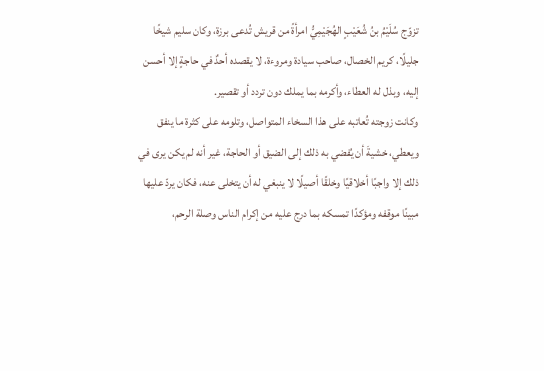تزوّج سُلَيْمُ بنُ شُعَيْبٍ الهُجَيْمِيُّ امرأةً من قريش تُدعى برزة، وكان سليم شيخًا جليلًا، كريم الخصال، صاحب سيادة ومروءة، لا يقصده أحدٌ في حاجةٍ إلا أحسن إليه، وبذل له العطاء، وأكرمه بما يملك دون تردد أو تقصير.
وكانت زوجته تُعاتبه على هذا السخاء المتواصل، وتلومه على كثرة ما ينفق ويعطي، خشيةَ أن يُفضي به ذلك إلى الضيق أو الحاجة، غير أنه لم يكن يرى في ذلك إلا واجبًا أخلاقيًا وخلقًا أصيلًا لا ينبغي له أن يتخلى عنه، فكان يردّ عليها مبينًا موقفه ومؤكدًا تمسكه بما درج عليه من إكرام الناس وصلة الرحم،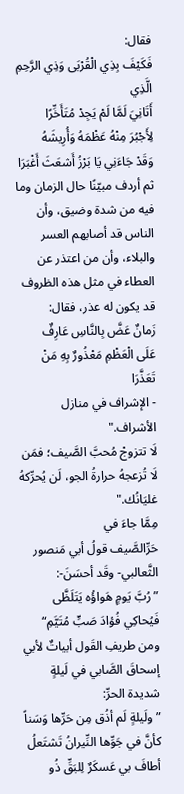فقال:
فَكَيْفَ بِذِي الْقُرْبَى وَذِي الرَّحِمِ الَّذِي
أَتَانِيَ لَمَّا لَمْ يَجِدْ مُتَأَخِّرًا
لِأَجْبُرَ مِنْهُ عَظْمَهُ وَأُرِيشَهُ
وَقَدْ جَاءَنِي يَا بَرْزُ أَشعَثَ أَغْبَرَا
ثم أردف مبيّنًا حال الزمان وما فيه من شدة وضيق، وأن الناس قد أصابهم العسر والبلاء، وأن من اعتذر عن العطاء في مثل هذه الظروف قد يكون له عذر، فقال:
زَمانٌ عَضَّ بِالنَّاسِ عَارِفٌ
عَلَى الْعَظْمِ مَعْذُورٌ بِهِ مَنْ تَعَذَّرَا
- الإشراف في منازل الأشراف."
لَا تتزوجْ مُحبَّ الصَّيف؛ فمَن لَا تُزعجهُ حرارةُ الجو، لَن يُحرِّكهُ غليَانُك."
مِمَّا جاءَ في
حَرِّالصَّيف قولُ أبي مَنصور الثَّعالبي- وقَد أحسَنَ-:
” رُبَّ يَومٍ هَواؤُه يَتَلَظَّى
فَيُحاكِي فُؤادَ صَبٍّ مُتَيَّمِ“
ومن طريفِ القَول أبياتٌ لأبي إسحاقَ الصَّابي في لَيلةٍ شديدة الحرِّ:
”ولَيلةٍ لَم أذُق مِن حَرِّها وَسَناً
كأنَّ في جَوِّها النِّيرانُ تَشتَعلُ
أطافَ بي عَسكَرٌ لِلبَقِّ ذُو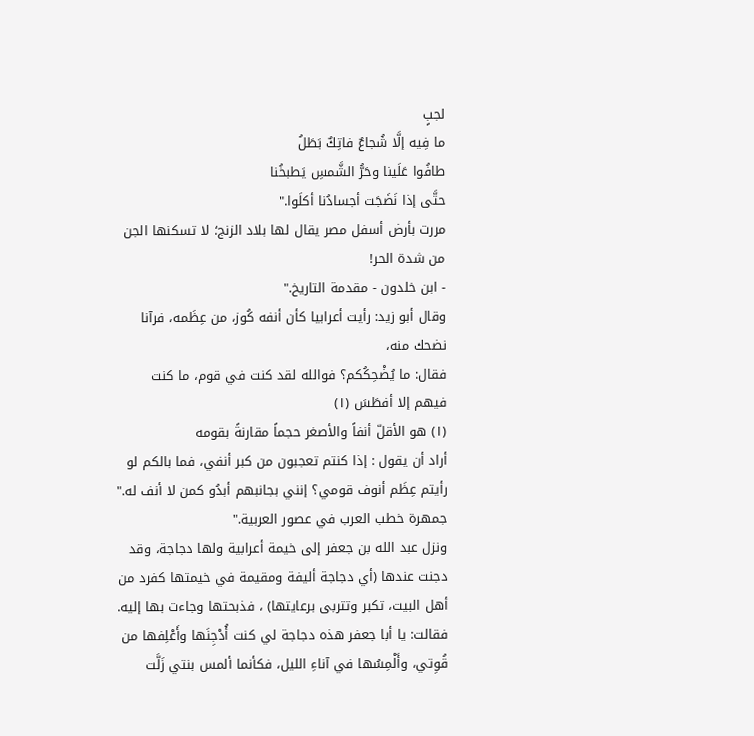لجبٍ
ما فِيه إلَّا شُجاعٌ فاتِكٌ بَطَلُ
طافُوا عَلَينا وحَرُّ الشَّمسِ يَطبخُنا
حتَّى إذا نَضَجَت أجسادُنا أكلَوا."
مررت بأرض أسفل مصر يقال لها بلاد الزنج؛ لا تسكنها الجن من شدة الحر!
- ابن خلدون - مقدمة التاريخ."
وقال أبو زيد: رأيت أعرابيا كأن أنفه كُوز، من عِظَمه، فرآنا نضحك منه،
فقال: ما يُضْحِكُكم؟ فوالله لقد كنت في قوم، ما كنت فيهم إلا أفطَسَ (١)
(١) هو الأقلّ أنفاً والأصغر حجماً مقارنةً بقومه
أراد أن يقول : إذا كنتم تعجبون من كبر أنفي، فما بالكم لو رأيتم عِظَم أنوف قومي؟ إنني بجانبهم أبدُو كمن لا أنف له."
جمهرة خطب العرب في عصور العربية."
ونزل عبد الله بن جعفر إلى خيمة أعرابية ولها دجاجة، وقد دجنت عندها (أي دجاجة أليفة ومقيمة في خيمتها كفرد من أهل البيت، تكبر وتتربى برعايتها) ، فذبحتها وجاءت بها إليه.
فقالت: يا أبا جعفر هذه دجاجة لي كنت أُدْجِنَها وأَعْلِفها من قُوِتي، وأَلْمِسُها في آناءِ الليل، فكأنما ألمس بنتي زَلَّت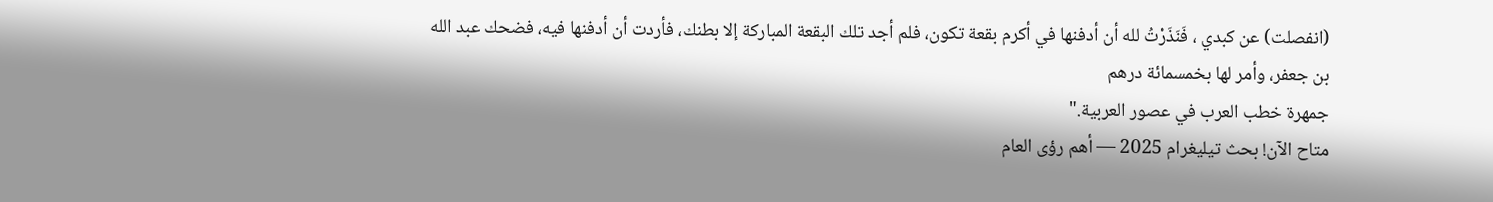(انفصلت) عن كبدي ، فَنَذَرْتُ لله أن أدفنها في أكرم بقعة تكون، فلم أجد تلك البقعة المباركة إلا بطنك، فأردت أن أدفنها فيه، فضحك عبد الله بن جعفر، وأمر لها بخمسمائة درهم
جمهرة خطب العرب في عصور العربية."
متاح الآن! بحث تيليغرام 2025 — أهم رؤى العام